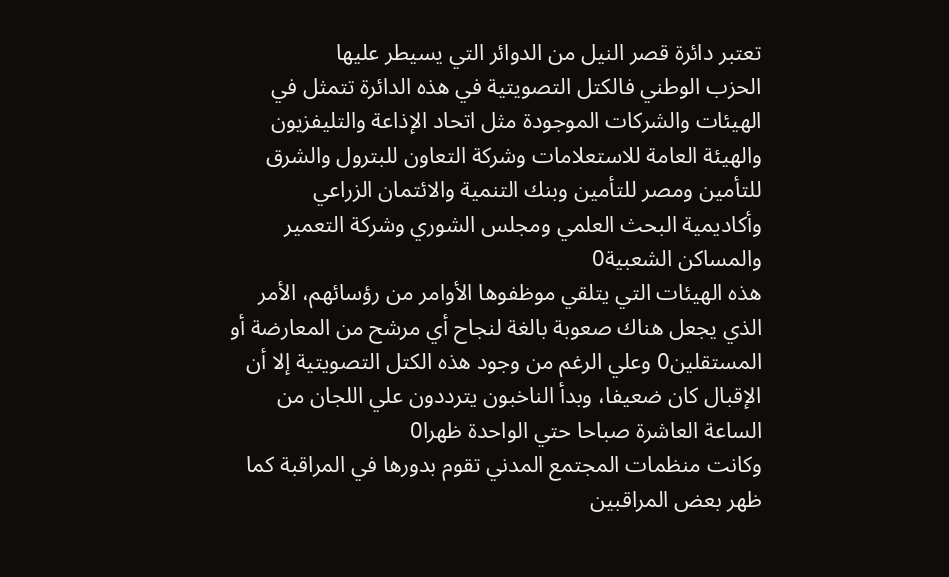تعتبر دائرة قصر النيل من الدوائر التي يسيطر عليها
الحزب الوطني فالكتل التصويتية في هذه الدائرة تتمثل في
الهيئات والشركات الموجودة مثل اتحاد الإذاعة والتليفزيون
والهيئة العامة للاستعلامات وشركة التعاون للبترول والشرق
للتأمين ومصر للتأمين وبنك التنمية والائتمان الزراعي
وأكاديمية البحث العلمي ومجلس الشوري وشركة التعمير
والمساكن الشعبية0
هذه الهيئات التي يتلقي موظفوها الأوامر من رؤسائهم، الأمر
الذي يجعل هناك صعوبة بالغة لنجاح أي مرشح من المعارضة أو
المستقلين0 وعلي الرغم من وجود هذه الكتل التصويتية إلا أن
الإقبال كان ضعيفا، وبدأ الناخبون يترددون علي اللجان من
الساعة العاشرة صباحا حتي الواحدة ظهرا0
وكانت منظمات المجتمع المدني تقوم بدورها في المراقبة كما
ظهر بعض المراقبين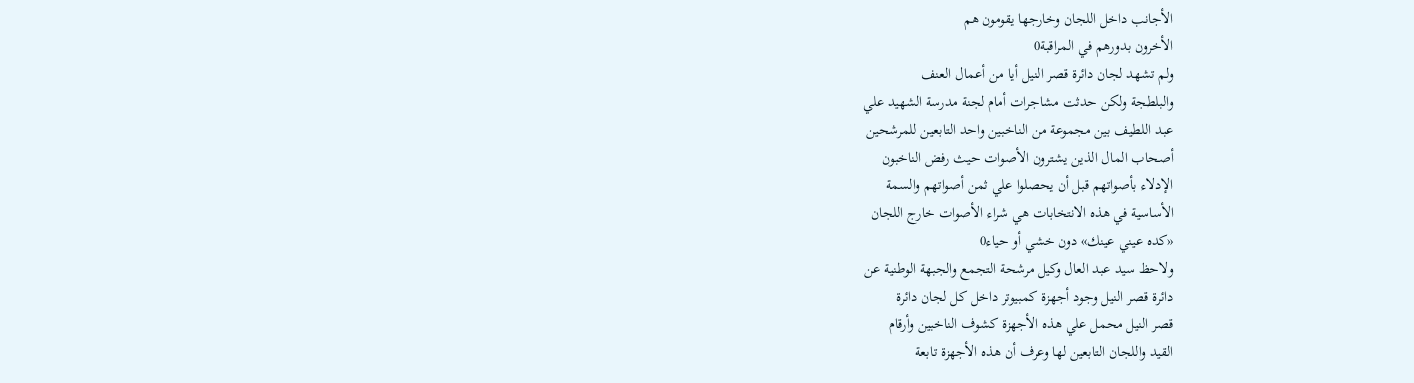الأجانب داخل اللجان وخارجها يقومون هم
الأخرون بدورهم في المراقبة0
ولم تشهد لجان دائرة قصر النيل أيا من أعمال العنف
والبلطجة ولكن حدثت مشاجرات أمام لجنة مدرسة الشهيد علي
عبد اللطيف بين مجموعة من الناخبين واحد التابعين للمرشحين
أصحاب المال الذين يشترون الأصوات حيث رفض الناخبون
الإدلاء بأصواتهم قبل أن يحصلوا علي ثمن أصواتهم والسمة
الأساسية في هذه الانتخابات هي شراء الأصوات خارج اللجان
«كده عيني عينك» دون خشي أو حياء0
ولاحظ سيد عبد العال وكيل مرشحة التجمع والجبهة الوطنية عن
دائرة قصر النيل وجود أجهزة كمبيوتر داخل كل لجان دائرة
قصر النيل محمل علي هذه الأجهزة كشوف الناخبين وأرقام
القيد واللجان التابعين لها وعرف أن هذه الأجهزة تابعة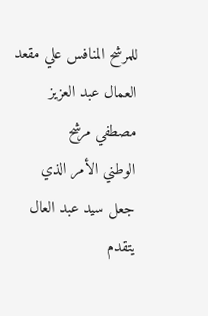للمرشح المنافس علي مقعد العمال عبد العزيز مصطفي مرشح
الوطني الأمر الذي جعل سيد عبد العال يتقدم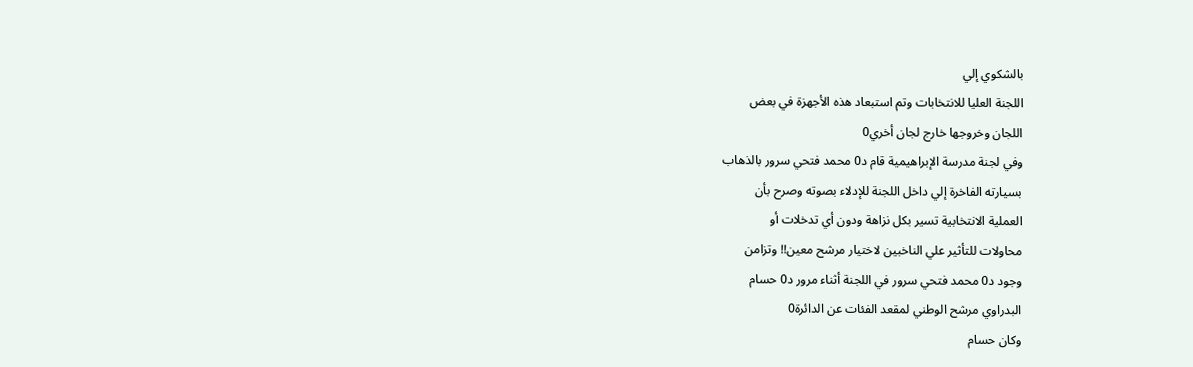بالشكوي إلي
اللجنة العليا للانتخابات وتم استبعاد هذه الأجهزة في بعض
اللجان وخروجها خارج لجان أخري0
وفي لجنة مدرسة الإبراهيمية قام د0 محمد فتحي سرور بالذهاب
بسيارته الفاخرة إلي داخل اللجنة للإدلاء بصوته وصرح بأن
العملية الانتخابية تسير بكل نزاهة ودون أي تدخلات أو
محاولات للتأثير علي الناخبين لاختيار مرشح معين!! وتزامن
وجود د0 محمد فتحي سرور في اللجنة أثناء مرور د0 حسام
البدراوي مرشح الوطني لمقعد الفئات عن الدائرة0
وكان حسام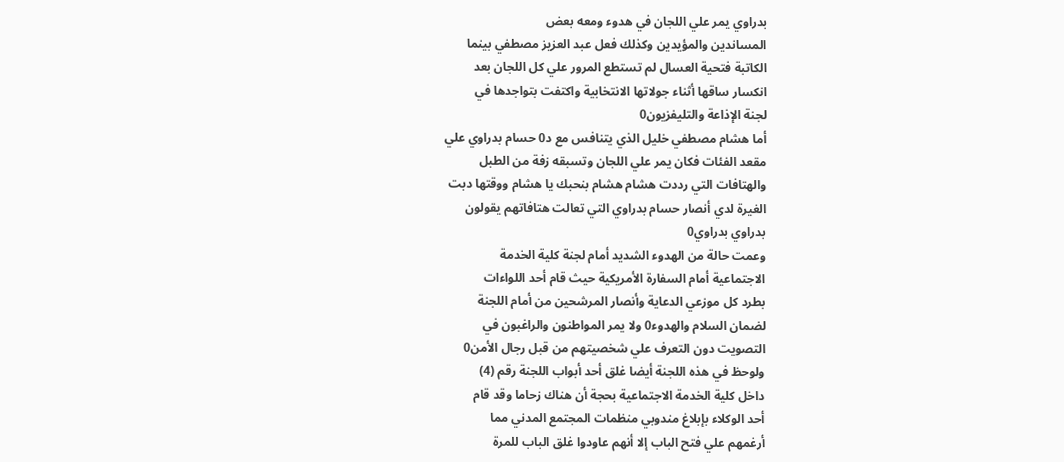بدراوي يمر علي اللجان في هدوء ومعه بعض
المساندين والمؤيدين وكذلك فعل عبد العزيز مصطفي بينما
الكاتبة فتحية العسال لم تستطع المرور علي كل اللجان بعد
انكسار ساقها أثناء جولاتها الانتخابية واكتفت بتواجدها في
لجنة الإذاعة والتليفزيون0
أما هشام مصطفي خليل الذي يتنافس مع د0 حسام بدراوي علي
مقعد الفئات فكان يمر علي اللجان وتسبقه زفة من الطبل
والهتافات التي رددت هشام هشام بنحبك يا هشام ووقتها دبت
الغيرة لدي أنصار حسام بدراوي التي تعالت هتافاتهم يقولون
بدراوي بدراوي0
وعمت حالة من الهدوء الشديد أمام لجنة كلية الخدمة
الاجتماعية أمام السفارة الأمريكية حيث قام أحد اللواءات
بطرد كل موزعي الدعاية وأنصار المرشحين من أمام اللجنة
لضمان السلام والهدوء0 ولا يمر المواطنون والراغبون في
التصويت دون التعرف علي شخصيتهم من قبل رجال الأمن0
ولوحظ في هذه اللجنة أيضا غلق أحد أبواب اللجنة رقم (4)
داخل كلية الخدمة الاجتماعية بحجة أن هناك زحاما وقد قام
أحد الوكلاء بإبلاغ مندوبي منظمات المجتمع المدني مما
أرغمهم علي فتح الباب إلا أنهم عاودوا غلق الباب للمرة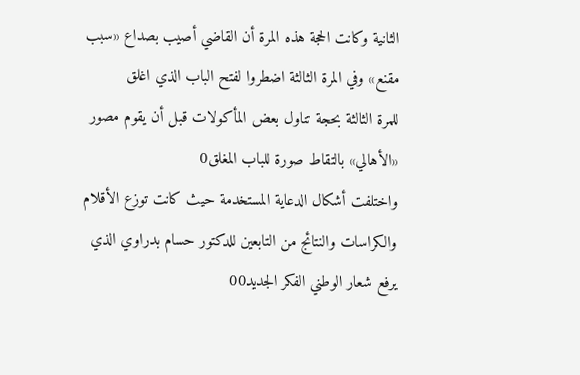الثانية وكانت الحجة هذه المرة أن القاضي أصيب بصداع «سبب
مقنع» وفي المرة الثالثة اضطروا لفتح الباب الذي اغلق
للمرة الثالثة بحجة تناول بعض المأكولات قبل أن يقوم مصور
«الأهالي» بالتقاط صورة للباب المغلق0
واختلفت أشكال الدعاية المستخدمة حيث كانت توزع الأقلام
والكراسات والنتائج من التابعين للدكتور حسام بدراوي الذي
يرفع شعار الوطني الفكر الجديد00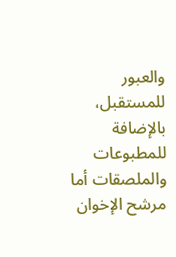والعبور للمستقبل،
بالإضافة للمطبوعات والملصقات أما مرشح الإخوان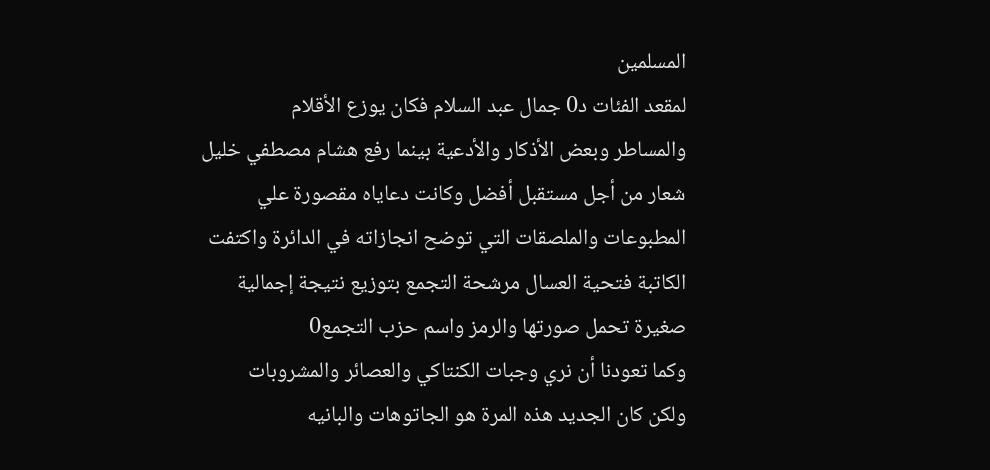المسلمين
لمقعد الفئات د0 جمال عبد السلام فكان يوزع الأقلام
والمساطر وبعض الأذكار والأدعية بينما رفع هشام مصطفي خليل
شعار من أجل مستقبل أفضل وكانت دعاياه مقصورة علي
المطبوعات والملصقات التي توضح انجازاته في الدائرة واكتفت
الكاتبة فتحية العسال مرشحة التجمع بتوزيع نتيجة إجمالية
صغيرة تحمل صورتها والرمز واسم حزب التجمع0
وكما تعودنا أن نري وجبات الكنتاكي والعصائر والمشروبات
ولكن كان الجديد هذه المرة هو الجاتوهات والبانيه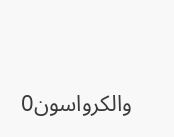والكرواسون0